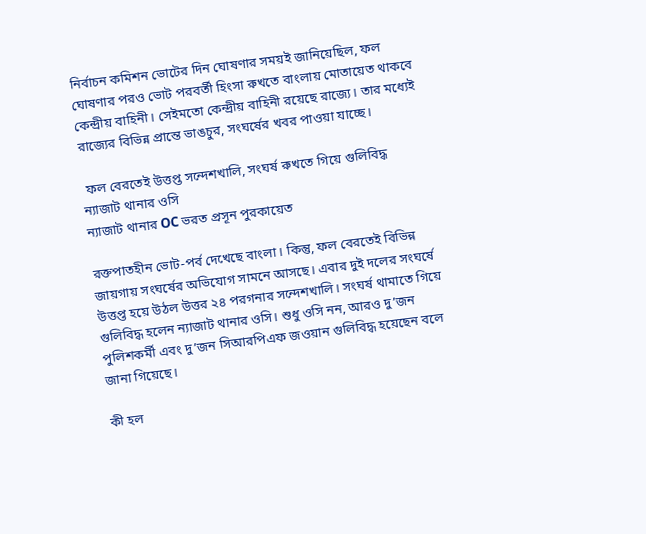নির্বাচন কমিশন ভোটের দিন ঘোষণার সময়ই জানিয়েছিল, ফল ঘোষণার পরও ভোট পরবর্তী হিংসা রুখতে বাংলায় মোতায়েত থাকবে কেন্দ্রীয় বাহিনী। সেইমতো কেন্দ্রীয় বাহিনী রয়েছে রাজ্যে। তার মধ্যেই রাজ্যের বিভিন্ন প্রান্তে ভাঙচুর, সংঘর্ষের খবর পাওয়া যাচ্ছে।

 ফল বেরতেই উত্তপ্ত সন্দেশখালি, সংঘর্ষ রুখতে গিয়ে গুলিবিদ্ধ ন্যাজাট থানার ওসি
ন্যাজাট থানার OC ভরত প্রসূন পুরকায়েত

রক্তপাতহীন ভোট-পর্ব দেখেছে বাংলা। কিন্তু, ফল বেরতেই বিভিন্ন জায়গায় সংঘর্ষের অভিযোগ সামনে আসছে। এবার দুই দলের সংঘর্ষে উত্তপ্ত হয়ে উঠল উত্তর ২৪ পরগনার সন্দেশখালি। সংঘর্ষ থামাতে গিয়ে গুলিবিদ্ধ হলেন ন্যাজাট থানার ওসি। শুধু ওসি নন, আরও দু’জন পুলিশকর্মী এবং দু’জন সিআরপিএফ জওয়ান গুলিবিদ্ধ হয়েছেন বলে জানা গিয়েছে।

কী হল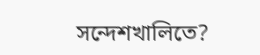সন্দেশখালিতে?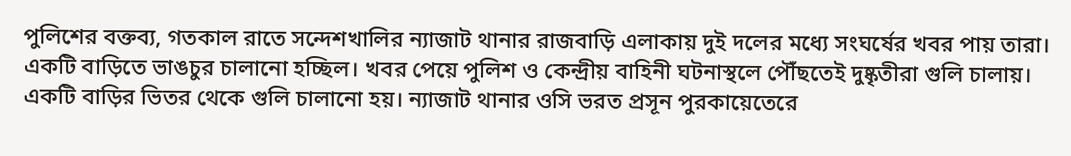পুলিশের বক্তব্য, গতকাল রাতে সন্দেশখালির ন্যাজাট থানার রাজবাড়ি এলাকায় দুই দলের মধ্যে সংঘর্ষের খবর পায় তারা। একটি বাড়িতে ভাঙচুর চালানো হচ্ছিল। খবর পেয়ে পুলিশ ও কেন্দ্রীয় বাহিনী ঘটনাস্থলে পৌঁছতেই দুষ্কৃতীরা গুলি চালায়। একটি বাড়ির ভিতর থেকে গুলি চালানো হয়। ন্যাজাট থানার ওসি ভরত প্রসূন পুরকায়েতেরে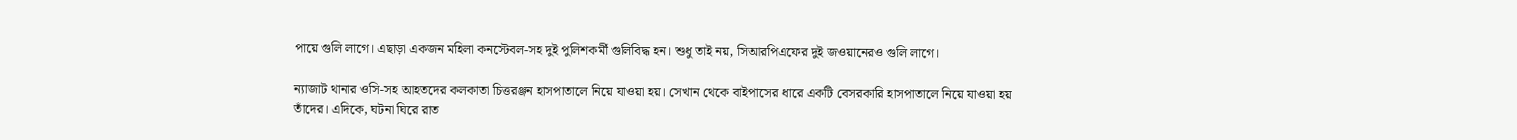পায়ে গুলি লাগে। এছাড়া একজন মহিলা কনস্টেবল-সহ দুই পুলিশকর্মী গুলিবিদ্ধ হন। শুধু তাই নয়, সিআরপিএফের দুই জওয়ানেরও গুলি লাগে।

ন্যাজাট থানার ওসি-সহ আহতদের কলকাতা চিত্তরঞ্জন হাসপাতালে নিয়ে যাওয়া হয়। সেখান থেকে বাইপাসের ধারে একটি বেসরকারি হাসপাতালে নিয়ে যাওয়া হয় তাঁদের। এদিকে, ঘটনা ঘিরে রাত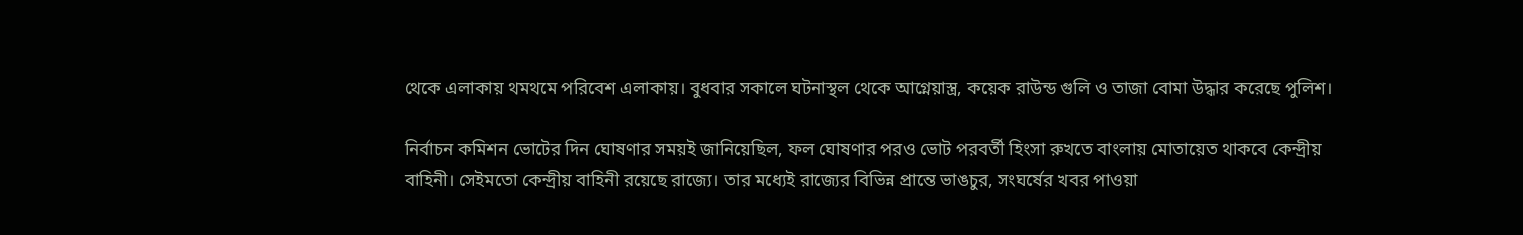থেকে এলাকায় থমথমে পরিবেশ এলাকায়। বুধবার সকালে ঘটনাস্থল থেকে আগ্নেয়াস্ত্র, কয়েক রাউন্ড গুলি ও তাজা বোমা উদ্ধার করেছে পুলিশ।

নির্বাচন কমিশন ভোটের দিন ঘোষণার সময়ই জানিয়েছিল, ফল ঘোষণার পরও ভোট পরবর্তী হিংসা রুখতে বাংলায় মোতায়েত থাকবে কেন্দ্রীয় বাহিনী। সেইমতো কেন্দ্রীয় বাহিনী রয়েছে রাজ্যে। তার মধ্যেই রাজ্যের বিভিন্ন প্রান্তে ভাঙচুর, সংঘর্ষের খবর পাওয়া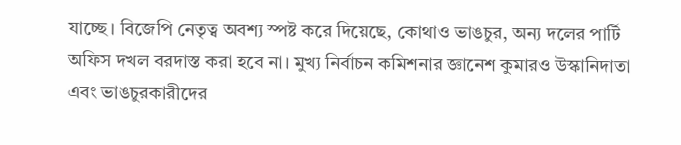যাচ্ছে। বিজেপি নেতৃত্ব অবশ্য স্পষ্ট করে দিয়েছে, কোথাও ভাঙচুর, অন্য দলের পার্টি অফিস দখল বরদাস্ত করা হবে না। মুখ্য নির্বাচন কমিশনার জ্ঞানেশ কুমারও উস্কানিদাতা এবং ভাঙচুরকারীদের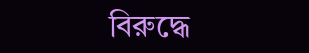বিরুদ্ধে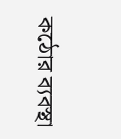কঠোর ব্যবস্থা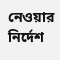নেওয়ার নির্দেশ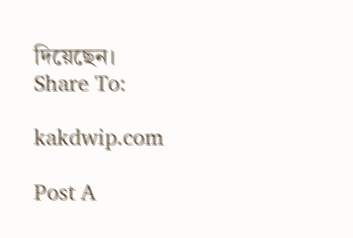দিয়েছেন।
Share To:

kakdwip.com

Post A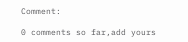Comment:

0 comments so far,add yours